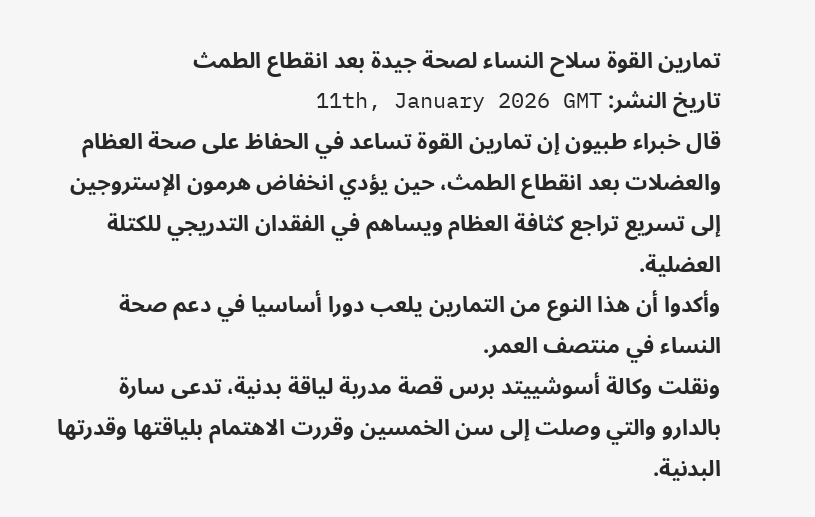تمارين القوة سلاح النساء لصحة جيدة بعد انقطاع الطمث
تاريخ النشر: 11th, January 2026 GMT
قال خبراء طبيون إن تمارين القوة تساعد في الحفاظ على صحة العظام والعضلات بعد انقطاع الطمث، حين يؤدي انخفاض هرمون الإستروجين إلى تسريع تراجع كثافة العظام ويساهم في الفقدان التدريجي للكتلة العضلية.
وأكدوا أن هذا النوع من التمارين يلعب دورا أساسيا في دعم صحة النساء في منتصف العمر.
ونقلت وكالة أسوشييتد برس قصة مدربة لياقة بدنية، تدعى سارة بالدارو والتي وصلت إلى سن الخمسين وقررت الاهتمام بلياقتها وقدرتها البدنية.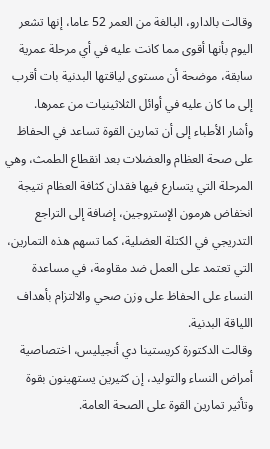وقالت بالدارو، البالغة من العمر 52 عاما، إنها تشعر اليوم بأنها أقوى مما كانت عليه في أي مرحلة عمرية سابقة، موضحة أن مستوى لياقتها البدنية بات أقرب إلى ما كان عليه في أوائل الثلاثينيات من عمرها.
وأشار الأطباء إلى أن تمارين القوة تساعد في الحفاظ على صحة العظام والعضلات بعد انقطاع الطمث، وهي المرحلة التي يتسارع فيها فقدان كثافة العظام نتيجة انخفاض هرمون الإستروجين، إضافة إلى التراجع التدريجي في الكتلة العضلية، كما تسهم هذه التمارين، التي تعتمد على العمل ضد مقاومة، في مساعدة النساء على الحفاظ على وزن صحي والالتزام بأهداف اللياقة البدنية.
وقالت الدكتورة كريستينا دي أنجيليس، اختصاصية أمراض النساء والتوليد، إن كثيرين يستهينون بقوة وتأثير تمارين القوة على الصحة العامة.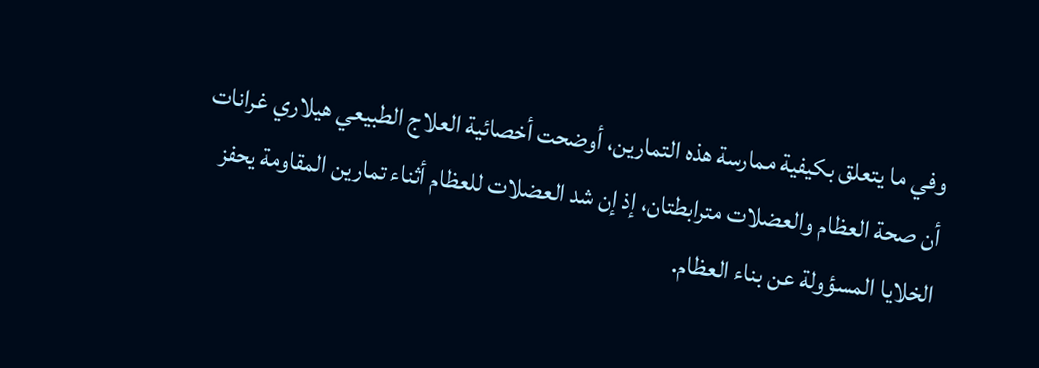وفي ما يتعلق بكيفية ممارسة هذه التمارين، أوضحت أخصائية العلاج الطبيعي هيلاري غرانات أن صحة العظام والعضلات مترابطتان، إذ إن شد العضلات للعظام أثناء تمارين المقاومة يحفز الخلايا المسؤولة عن بناء العظام.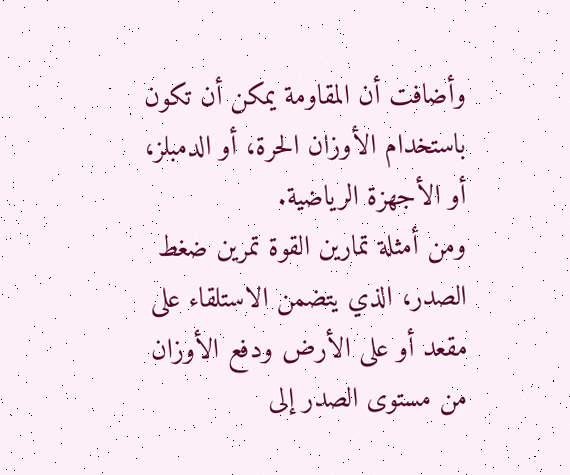وأضافت أن المقاومة يمكن أن تكون باستخدام الأوزان الحرة، أو الدمبلز، أو الأجهزة الرياضية.
ومن أمثلة تمارين القوة تمرين ضغط الصدر، الذي يتضمن الاستلقاء على مقعد أو على الأرض ودفع الأوزان من مستوى الصدر إلى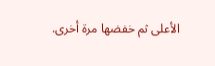الأعلى ثم خفضها مرة أخرى.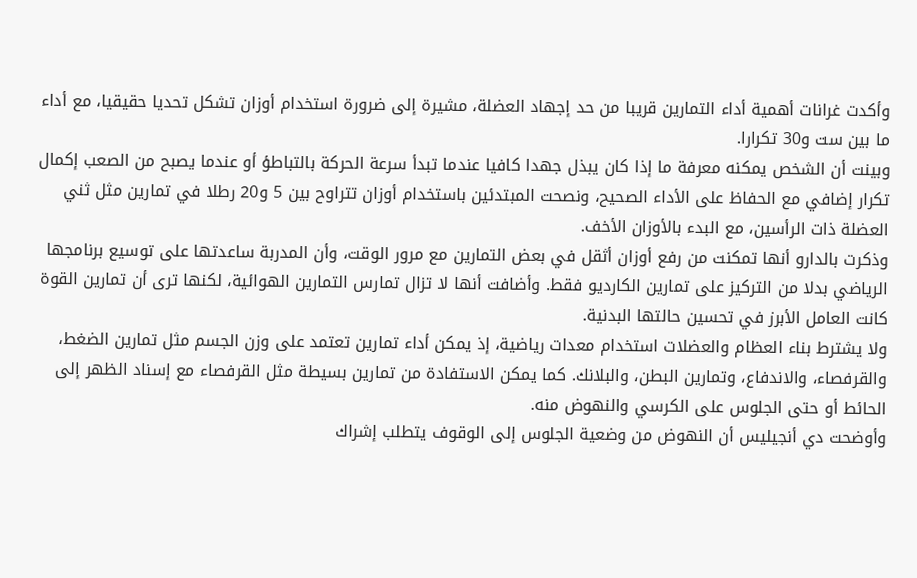وأكدت غرانات أهمية أداء التمارين قريبا من حد إجهاد العضلة، مشيرة إلى ضرورة استخدام أوزان تشكل تحديا حقيقيا، مع أداء ما بين ست و30 تكرارا.
وبينت أن الشخص يمكنه معرفة ما إذا كان يبذل جهدا كافيا عندما تبدأ سرعة الحركة بالتباطؤ أو عندما يصبح من الصعب إكمال تكرار إضافي مع الحفاظ على الأداء الصحيح، ونصحت المبتدئين باستخدام أوزان تتراوح بين 5 و20 رطلا في تمارين مثل ثني العضلة ذات الرأسين، مع البدء بالأوزان الأخف.
وذكرت بالدارو أنها تمكنت من رفع أوزان أثقل في بعض التمارين مع مرور الوقت، وأن المدربة ساعدتها على توسيع برنامجها الرياضي بدلا من التركيز على تمارين الكارديو فقط. وأضافت أنها لا تزال تمارس التمارين الهوائية، لكنها ترى أن تمارين القوة كانت العامل الأبرز في تحسين حالتها البدنية.
ولا يشترط بناء العظام والعضلات استخدام معدات رياضية، إذ يمكن أداء تمارين تعتمد على وزن الجسم مثل تمارين الضغط، والقرفصاء، والاندفاع، وتمارين البطن، والبلانك. كما يمكن الاستفادة من تمارين بسيطة مثل القرفصاء مع إسناد الظهر إلى الحائط أو حتى الجلوس على الكرسي والنهوض منه.
وأوضحت دي أنجيليس أن النهوض من وضعية الجلوس إلى الوقوف يتطلب إشراك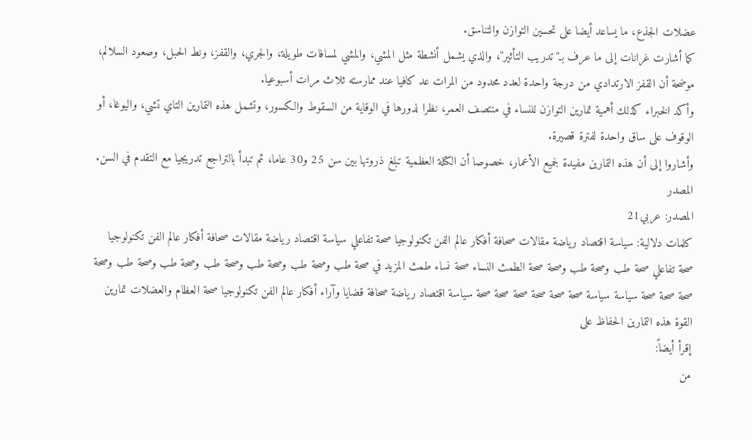عضلات الجذع، ما يساعد أيضا على تحسين التوازن والتناسق.
كما أشارت غرانات إلى ما عرف بـ"تدريب التأثير"، والذي يشمل أنشطة مثل المشي، والمشي لمسافات طويلة، والجري، والقفز، ونط الحبل، وصعود السلالم، موضحة أن القفز الارتدادي من درجة واحدة لعدد محدود من المرات عد كافيا عند ممارسته ثلاث مرات أسبوعيا.
وأكد الخبراء كذلك أهمية تمارين التوازن للنساء في منتصف العمر، نظرا لدورها في الوقاية من السقوط والكسور، وتشمل هذه التمارين التاي تشي، واليوغا، أو الوقوف على ساق واحدة لفترة قصيرة.
وأشاروا إلى أن هذه التمارين مفيدة لجميع الأعمار، خصوصا أن الكتلة العظمية تبلغ ذروتها بين سن 25 و30 عاما، ثم تبدأ بالتراجع تدريجيا مع التقدم في السن.
المصدر
المصدر: عربي21
كلمات دلالية: سياسة اقتصاد رياضة مقالات صحافة أفكار عالم الفن تكنولوجيا صحة تفاعلي سياسة اقتصاد رياضة مقالات صحافة أفكار عالم الفن تكنولوجيا صحة تفاعلي صحة طب وصحة طب وصحة صحة الطمث النساء صحة نساء طمث المزيد في صحة طب وصحة طب وصحة طب وصحة طب وصحة طب وصحة طب وصحة صحة صحة صحة سياسة سياسة صحة صحة صحة صحة صحة صحة سياسة اقتصاد رياضة صحافة قضايا وآراء أفكار عالم الفن تكنولوجيا صحة العظام والعضلات تمارین القوة هذه التمارین الحفاظ على
إقرأ أيضاً:
من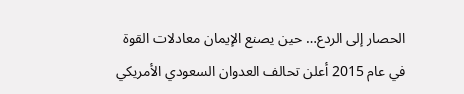الحصار إلى الردع… حين يصنع الإيمان معادلات القوة
في عام 2015 أعلن تحالف العدوان السعودي الأمريكي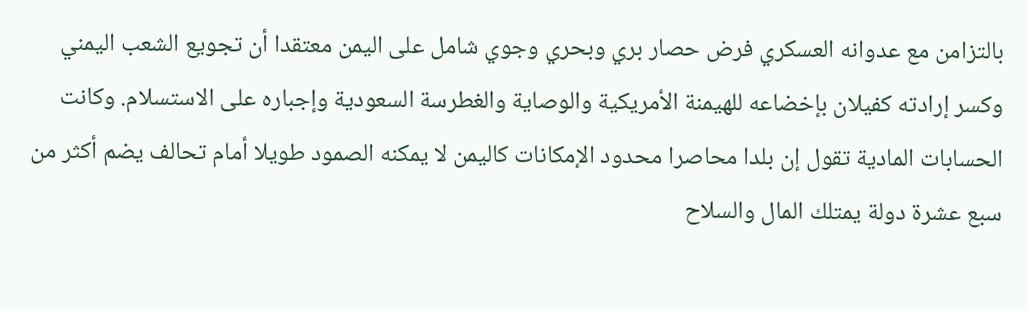بالتزامن مع عدوانه العسكري فرض حصار بري وبحري وجوي شامل على اليمن معتقدا أن تجويع الشعب اليمني وكسر إرادته كفيلان بإخضاعه للهيمنة الأمريكية والوصاية والغطرسة السعودية وإجباره على الاستسلام. وكانت الحسابات المادية تقول إن بلدا محاصرا محدود الإمكانات كاليمن لا يمكنه الصمود طويلا أمام تحالف يضم أكثر من سبع عشرة دولة يمتلك المال والسلاح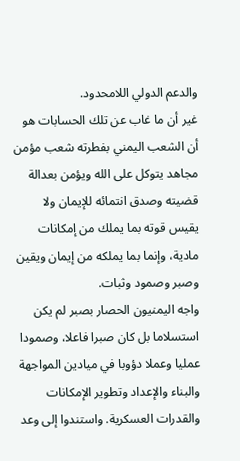والدعم الدولي اللامحدود.
غير أن ما غاب عن تلك الحسابات هو أن الشعب اليمني بفطرته شعب مؤمن مجاهد يتوكل على الله ويؤمن بعدالة قضيته وصدق انتمائه للإيمان ولا يقيس قوته بما يملك من إمكانات مادية، وإنما بما يملكه من إيمان ويقين وصبر وصمود وثبات.
واجه اليمنيون الحصار بصبر لم يكن استسلاما بل كان صبرا فاعلا، وصمودا عمليا وعملا دؤوبا في ميادين المواجهة والبناء والإعداد وتطوير الإمكانات والقدرات العسكرية. واستندوا إلى وعد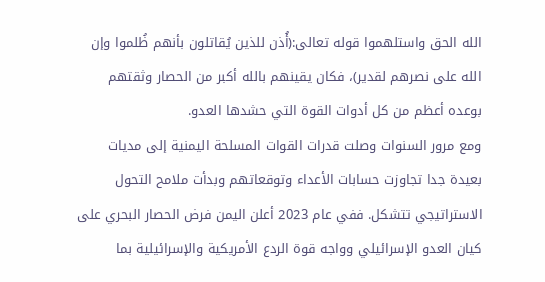الله الحق واستلهموا قوله تعالى:(أُذن للذين يُقاتلون بأنهم ظُلموا وإن الله على نصرهم لقدير)، فكان يقينهم بالله أكبر من الحصار وثقتهم بوعده أعظم من كل أدوات القوة التي حشدها العدو.
ومع مرور السنوات وصلت قدرات القوات المسلحة اليمنية إلى مديات بعيدة جدا تجاوزت حسابات الأعداء وتوقعاتهم وبدأت ملامح التحول الاستراتيجي تتشكل. ففي عام 2023 أعلن اليمن فرض الحصار البحري على كيان العدو الإسرائيلي وواجه قوة الردع الأمريكية والإسرائيلية بما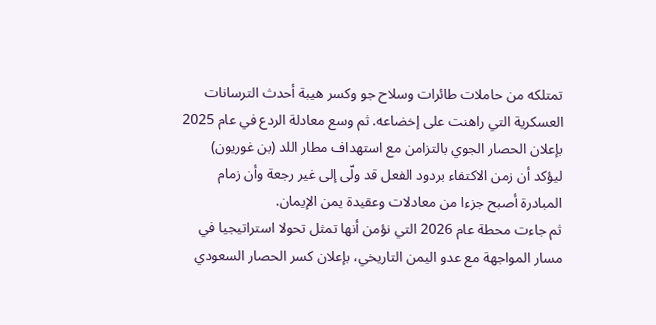تمتلكه من حاملات طائرات وسلاح جو وكسر هيبة أحدث الترسانات العسكرية التي راهنت على إخضاعه. ثم وسع معادلة الردع في عام 2025 بإعلان الحصار الجوي بالتزامن مع استهداف مطار اللد (بن غوريون) ليؤكد أن زمن الاكتفاء بردود الفعل قد ولّى إلى غير رجعة وأن زمام المبادرة أصبح جزءا من معادلات وعقيدة يمن الإيمان.
ثم جاءت محطة عام 2026 التي نؤمن أنها تمثل تحولا استراتيجيا في مسار المواجهة مع عدو اليمن التاريخي، بإعلان كسر الحصار السعودي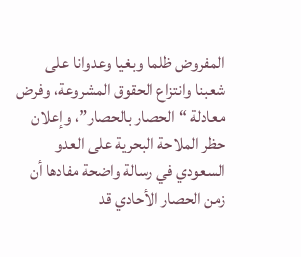المفروض ظلما وبغيا وعدوانا على شعبنا وانتزاع الحقوق المشروعة، وفرض معادلة “الحصار بالحصار”، وإعلان حظر الملاحة البحرية على العدو السعودي في رسالة واضحة مفادها أن زمن الحصار الأحادي قد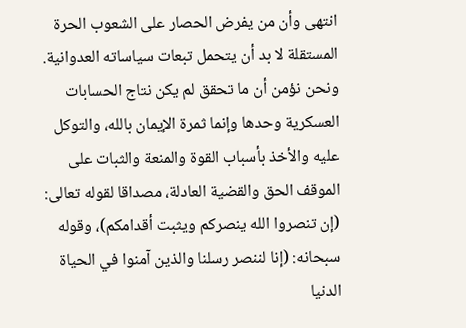انتهى وأن من يفرض الحصار على الشعوب الحرة المستقلة لا بد أن يتحمل تبعات سياساته العدوانية.
ونحن نؤمن أن ما تحقق لم يكن نتاج الحسابات العسكرية وحدها وإنما ثمرة الإيمان بالله، والتوكل عليه والأخذ بأسباب القوة والمنعة والثبات على الموقف الحق والقضية العادلة، مصداقا لقوله تعالى: (إن تنصروا الله ينصركم ويثبت أقدامكم)، وقوله سبحانه: (إنا لننصر رسلنا والذين آمنوا في الحياة الدنيا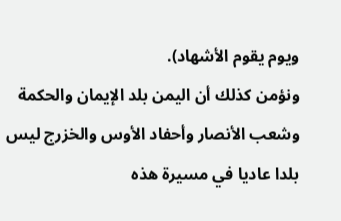ويوم يقوم الأشهاد).
ونؤمن كذلك أن اليمن بلد الإيمان والحكمة وشعب الأنصار وأحفاد الأوس والخزرج ليس بلدا عاديا في مسيرة هذه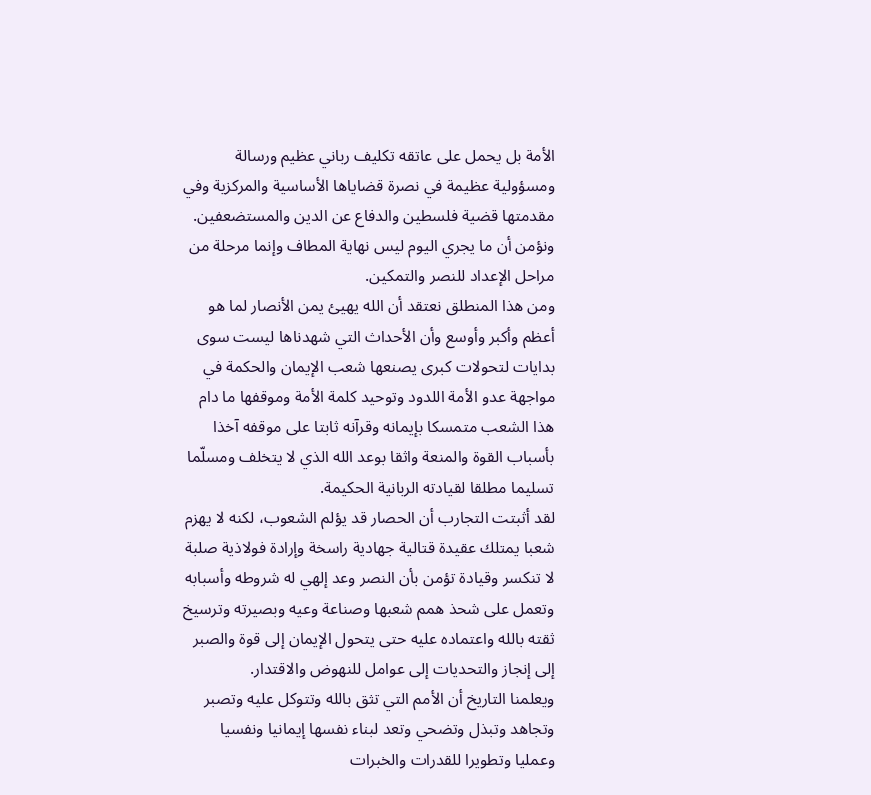الأمة بل يحمل على عاتقه تكليف رباني عظيم ورسالة ومسؤولية عظيمة في نصرة قضاياها الأساسية والمركزية وفي مقدمتها قضية فلسطين والدفاع عن الدين والمستضعفين. ونؤمن أن ما يجري اليوم ليس نهاية المطاف وإنما مرحلة من مراحل الإعداد للنصر والتمكين.
ومن هذا المنطلق نعتقد أن الله يهيئ يمن الأنصار لما هو أعظم وأكبر وأوسع وأن الأحداث التي شهدناها ليست سوى بدايات لتحولات كبرى يصنعها شعب الإيمان والحكمة في مواجهة عدو الأمة اللدود وتوحيد كلمة الأمة وموقفها ما دام هذا الشعب متمسكا بإيمانه وقرآنه ثابتا على موقفه آخذا بأسباب القوة والمنعة واثقا بوعد الله الذي لا يتخلف ومسلّما تسليما مطلقا لقيادته الربانية الحكيمة.
لقد أثبتت التجارب أن الحصار قد يؤلم الشعوب، لكنه لا يهزم شعبا يمتلك عقيدة قتالية جهادية راسخة وإرادة فولاذية صلبة لا تنكسر وقيادة تؤمن بأن النصر وعد إلهي له شروطه وأسبابه وتعمل على شحذ همم شعبها وصناعة وعيه وبصيرته وترسيخ ثقته بالله واعتماده عليه حتى يتحول الإيمان إلى قوة والصبر إلى إنجاز والتحديات إلى عوامل للنهوض والاقتدار.
ويعلمنا التاريخ أن الأمم التي تثق بالله وتتوكل عليه وتصبر وتجاهد وتبذل وتضحي وتعد لبناء نفسها إيمانيا ونفسيا وعمليا وتطويرا للقدرات والخبرات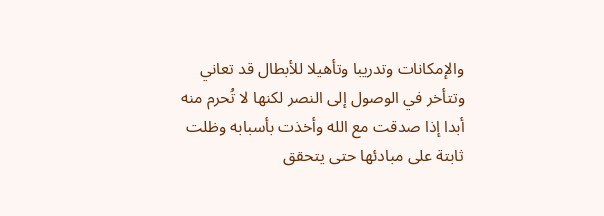والإمكانات وتدريبا وتأهيلا للأبطال قد تعاني وتتأخر في الوصول إلى النصر لكنها لا تُحرم منه أبدا إذا صدقت مع الله وأخذت بأسبابه وظلت ثابتة على مبادئها حتى يتحقق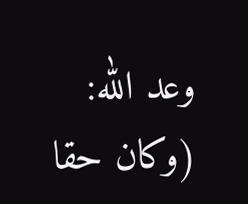وعد الله: (وكان حقا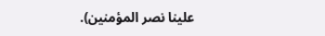علينا نصر المؤمنين).